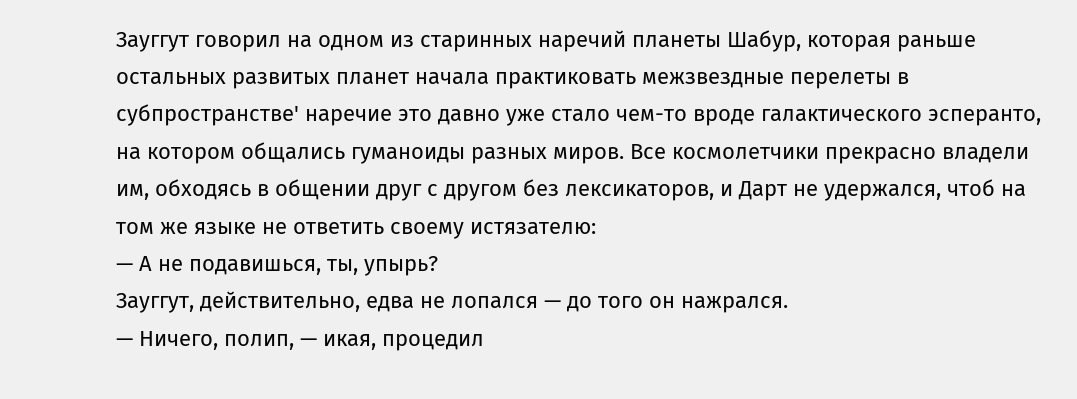Зауггут говорил на одном из старинных наречий планеты Шабур, которая раньше остальных развитых планет начала практиковать межзвездные перелеты в субпространстве' наречие это давно уже стало чем-то вроде галактического эсперанто, на котором общались гуманоиды разных миров. Все космолетчики прекрасно владели им, обходясь в общении друг с другом без лексикаторов, и Дарт не удержался, чтоб на том же языке не ответить своему истязателю:
— А не подавишься, ты, упырь?
Зауггут, действительно, едва не лопался — до того он нажрался.
— Ничего, полип, — икая, процедил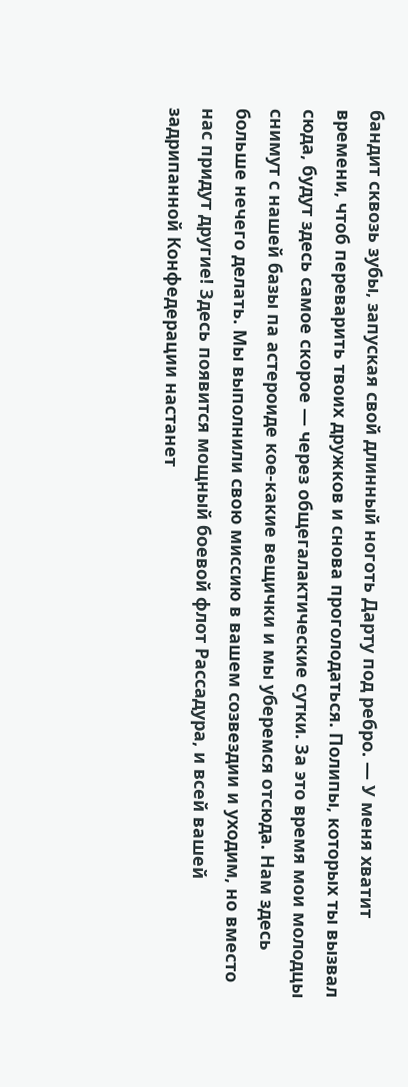бандит сквозь зубы, запуская свой длинный ноготь Дарту под ребро. — У меня хватит времени, чтоб переварить твоих дружков и снова проголодаться. Полипы, которых ты вызвал сюда, будут здесь самое скорое — через общегалактические сутки. За это время мои молодцы снимут с нашей базы па астероиде кое-какие вещички и мы уберемся отсюда. Нам здесь больше нечего делать. Мы выполнили свою миссию в вашем созвездии и уходим, но вместо нас придут другие! Здесь появится мощный боевой флот Рассадура, и всей вашей задрипанной Конфедерации настанет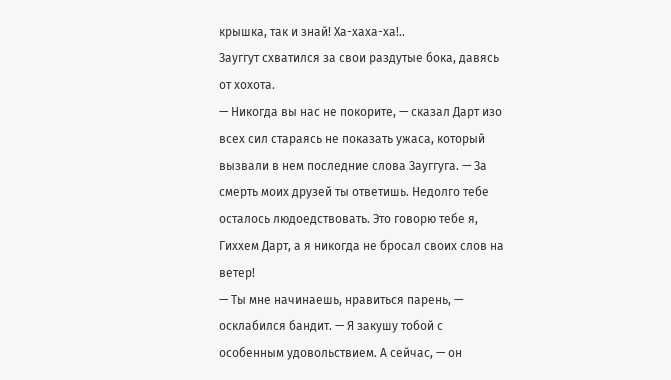крышка, так и знай! Ха-хаха-ха!..
Зауггут схватился за свои раздутые бока, давясь от хохота.
— Никогда вы нас не покорите, — сказал Дарт изо всех сил стараясь не показать ужаса, который вызвали в нем последние слова Зауггуга. — За смерть моих друзей ты ответишь. Недолго тебе осталось людоедствовать. Это говорю тебе я, Гиххем Дарт, а я никогда не бросал своих слов на ветер!
— Ты мне начинаешь, нравиться парень, — осклабился бандит. — Я закушу тобой с особенным удовольствием. А сейчас, — он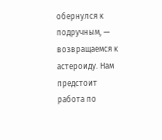обернулся к подручным, — возвращаемся к астероиду. Нам предстоит работа по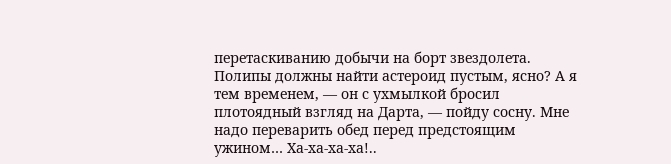перетаскиванию добычи на борт звездолета. Полипы должны найти астероид пустым, ясно? А я тем временем, — он с ухмылкой бросил плотоядный взгляд на Дарта, — пойду сосну. Мне надо переварить обед перед предстоящим ужином… Ха-ха-ха-ха!..